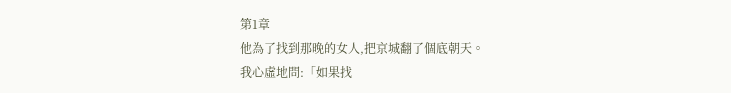第1章
他為了找到那晚的女人,把京城翻了個底朝天。
我心虛地問:「如果找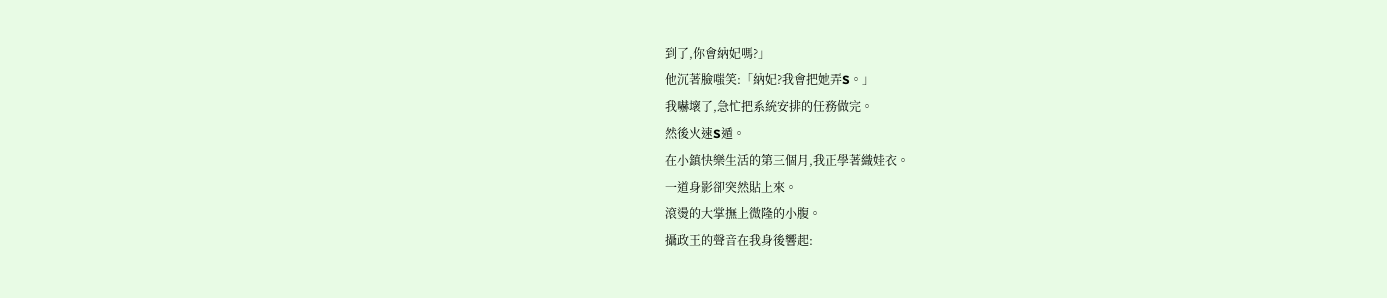到了,你會納妃嗎?」
他沉著臉嗤笑:「納妃?我會把她弄S。」
我嚇壞了,急忙把系統安排的任務做完。
然後火速S遁。
在小鎮快樂生活的第三個月,我正學著織娃衣。
一道身影卻突然貼上來。
滾燙的大掌撫上微隆的小腹。
攝政王的聲音在我身後響起: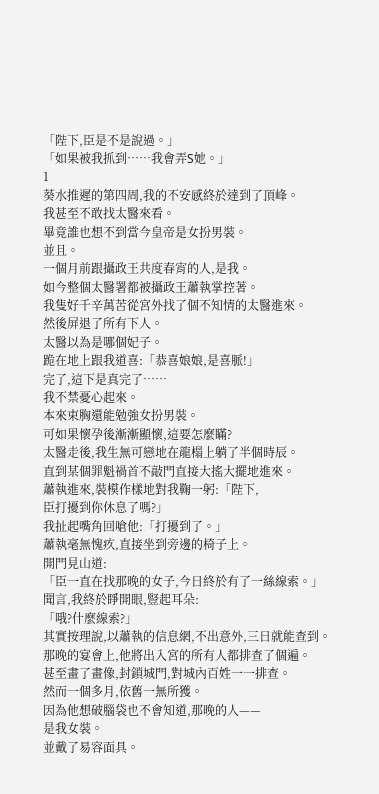「陛下,臣是不是說過。」
「如果被我抓到……我會弄S她。」
1
葵水推遲的第四周,我的不安感終於達到了頂峰。
我甚至不敢找太醫來看。
畢竟誰也想不到當今皇帝是女扮男裝。
並且。
一個月前跟攝政王共度春宵的人,是我。
如今整個太醫署都被攝政王蕭執掌控著。
我隻好千辛萬苦從宮外找了個不知情的太醫進來。
然後屏退了所有下人。
太醫以為是哪個妃子。
跪在地上跟我道喜:「恭喜娘娘,是喜脈!」
完了,這下是真完了……
我不禁憂心起來。
本來束胸還能勉強女扮男裝。
可如果懷孕後漸漸顯懷,這要怎麼瞞?
太醫走後,我生無可戀地在龍榻上躺了半個時辰。
直到某個罪魁禍首不敲門直接大搖大擺地進來。
蕭執進來,裝模作樣地對我鞠一躬:「陛下,
臣打擾到你休息了嗎?」
我扯起嘴角回嗆他:「打擾到了。」
蕭執毫無愧疚,直接坐到旁邊的椅子上。
開門見山道:
「臣一直在找那晚的女子,今日終於有了一絲線索。」
聞言,我終於睜開眼,豎起耳朵:
「哦?什麼線索?」
其實按理說,以蕭執的信息網,不出意外,三日就能查到。
那晚的宴會上,他將出入宮的所有人都排查了個遍。
甚至畫了畫像,封鎖城門,對城內百姓一一排查。
然而一個多月,依舊一無所獲。
因為他想破腦袋也不會知道,那晚的人——
是我女裝。
並戴了易容面具。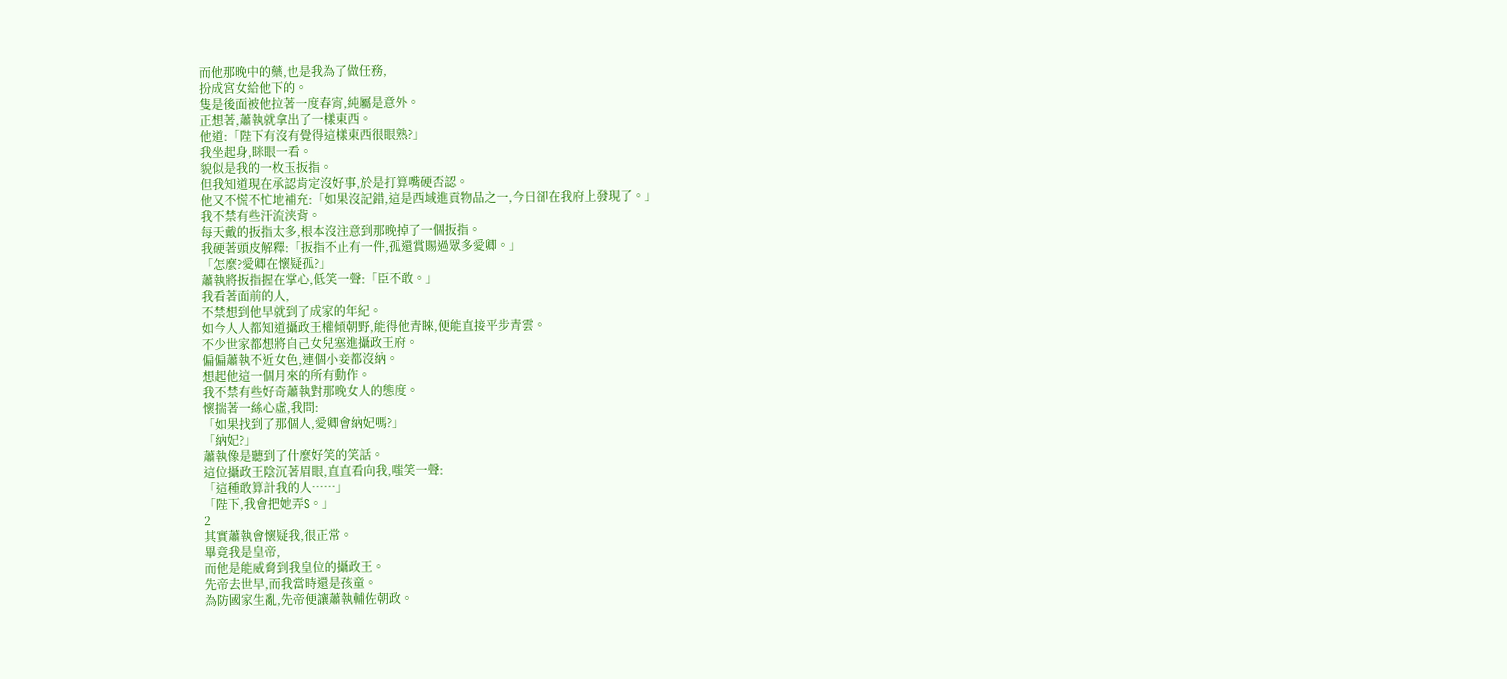而他那晚中的藥,也是我為了做任務,
扮成宮女給他下的。
隻是後面被他拉著一度春宵,純屬是意外。
正想著,蕭執就拿出了一樣東西。
他道:「陛下有沒有覺得這樣東西很眼熟?」
我坐起身,眯眼一看。
貌似是我的一枚玉扳指。
但我知道現在承認肯定沒好事,於是打算嘴硬否認。
他又不慌不忙地補充:「如果沒記錯,這是西域進貢物品之一,今日卻在我府上發現了。」
我不禁有些汗流浃背。
每天戴的扳指太多,根本沒注意到那晚掉了一個扳指。
我硬著頭皮解釋:「扳指不止有一件,孤還賞賜過眾多愛卿。」
「怎麼?愛卿在懷疑孤?」
蕭執將扳指握在掌心,低笑一聲:「臣不敢。」
我看著面前的人,
不禁想到他早就到了成家的年紀。
如今人人都知道攝政王權傾朝野,能得他青睞,便能直接平步青雲。
不少世家都想將自己女兒塞進攝政王府。
偏偏蕭執不近女色,連個小妾都沒納。
想起他這一個月來的所有動作。
我不禁有些好奇蕭執對那晚女人的態度。
懷揣著一絲心虛,我問:
「如果找到了那個人,愛卿會納妃嗎?」
「納妃?」
蕭執像是聽到了什麼好笑的笑話。
這位攝政王陰沉著眉眼,直直看向我,嗤笑一聲:
「這種敢算計我的人……」
「陛下,我會把她弄S。」
2
其實蕭執會懷疑我,很正常。
畢竟我是皇帝,
而他是能威脅到我皇位的攝政王。
先帝去世早,而我當時還是孩童。
為防國家生亂,先帝便讓蕭執輔佐朝政。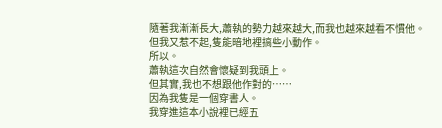隨著我漸漸長大,蕭執的勢力越來越大,而我也越來越看不慣他。
但我又惹不起,隻能暗地裡搞些小動作。
所以。
蕭執這次自然會懷疑到我頭上。
但其實,我也不想跟他作對的……
因為我隻是一個穿書人。
我穿進這本小說裡已經五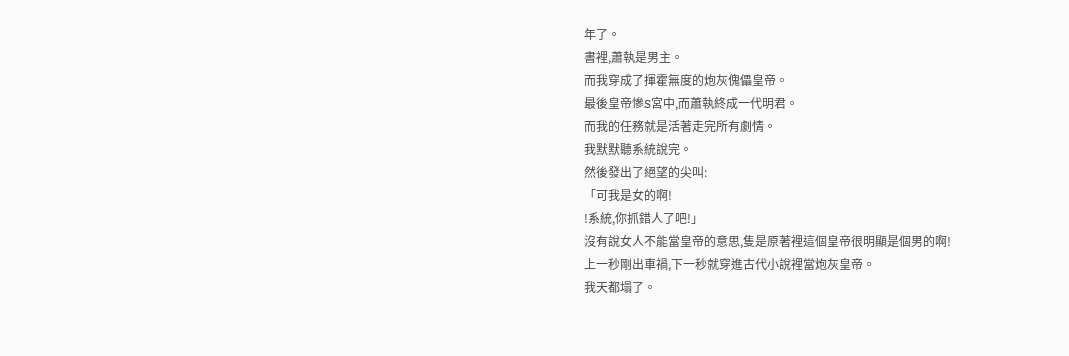年了。
書裡,蕭執是男主。
而我穿成了揮霍無度的炮灰傀儡皇帝。
最後皇帝慘S宮中,而蕭執終成一代明君。
而我的任務就是活著走完所有劇情。
我默默聽系統說完。
然後發出了絕望的尖叫:
「可我是女的啊!
!系統,你抓錯人了吧!」
沒有說女人不能當皇帝的意思,隻是原著裡這個皇帝很明顯是個男的啊!
上一秒剛出車禍,下一秒就穿進古代小說裡當炮灰皇帝。
我天都塌了。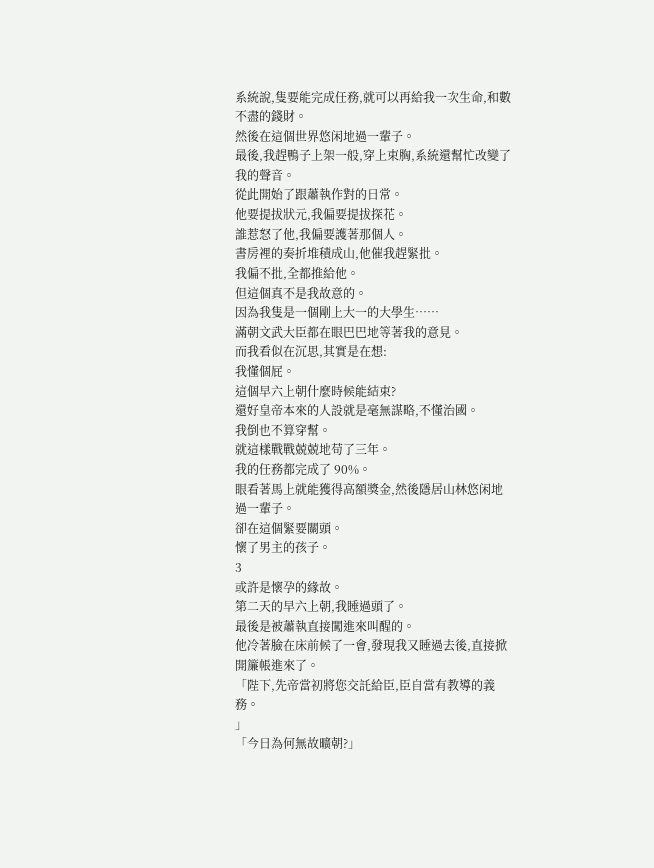系統說,隻要能完成任務,就可以再給我一次生命,和數不盡的錢財。
然後在這個世界悠闲地過一輩子。
最後,我趕鴨子上架一般,穿上束胸,系統還幫忙改變了我的聲音。
從此開始了跟蕭執作對的日常。
他要提拔狀元,我偏要提拔探花。
誰惹怒了他,我偏要護著那個人。
書房裡的奏折堆積成山,他催我趕緊批。
我偏不批,全都推給他。
但這個真不是我故意的。
因為我隻是一個剛上大一的大學生……
滿朝文武大臣都在眼巴巴地等著我的意見。
而我看似在沉思,其實是在想:
我懂個屁。
這個早六上朝什麼時候能結束?
還好皇帝本來的人設就是毫無謀略,不懂治國。
我倒也不算穿幫。
就這樣戰戰兢兢地苟了三年。
我的任務都完成了 90%。
眼看著馬上就能獲得高額獎金,然後隱居山林悠闲地過一輩子。
卻在這個緊要關頭。
懷了男主的孩子。
3
或許是懷孕的緣故。
第二天的早六上朝,我睡過頭了。
最後是被蕭執直接闖進來叫醒的。
他冷著臉在床前候了一會,發現我又睡過去後,直接掀開簾帳進來了。
「陛下,先帝當初將您交託給臣,臣自當有教導的義務。
」
「今日為何無故曠朝?」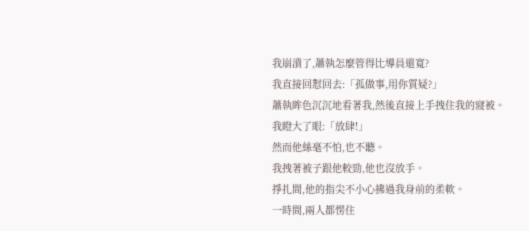我崩潰了,蕭執怎麼管得比導員還寬?
我直接回懟回去:「孤做事,用你質疑?」
蕭執眸色沉沉地看著我,然後直接上手拽住我的寢被。
我瞪大了眼:「放肆!」
然而他絲毫不怕,也不聽。
我拽著被子跟他較勁,他也沒放手。
掙扎間,他的指尖不小心拂過我身前的柔軟。
一時間,兩人都愣住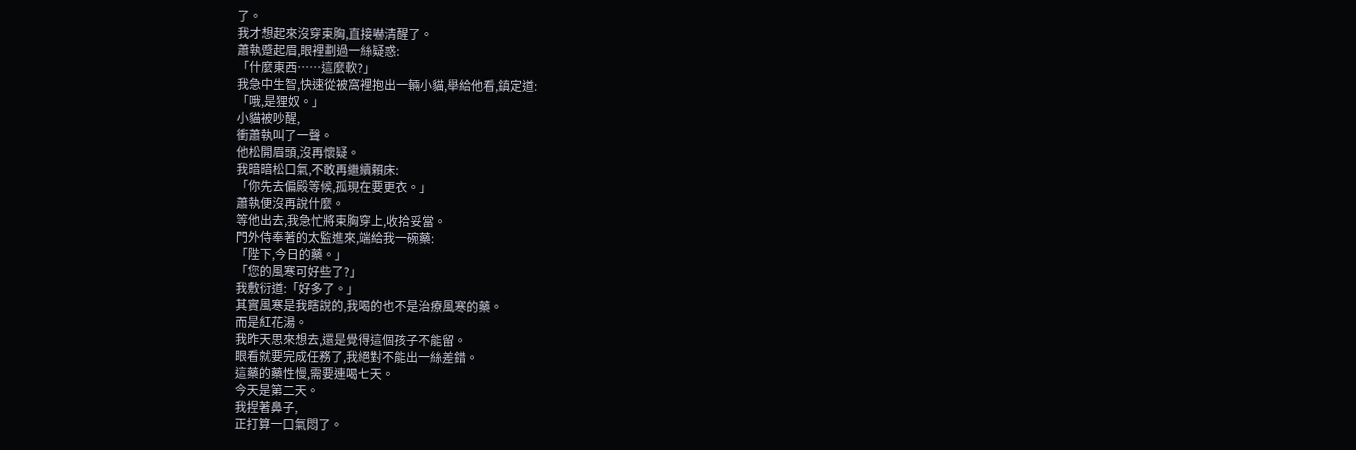了。
我才想起來沒穿束胸,直接嚇清醒了。
蕭執蹙起眉,眼裡劃過一絲疑惑:
「什麼東西……這麼軟?」
我急中生智,快速從被窩裡抱出一輛小貓,舉給他看,鎮定道:
「哦,是狸奴。」
小貓被吵醒,
衝蕭執叫了一聲。
他松開眉頭,沒再懷疑。
我暗暗松口氣,不敢再繼續賴床:
「你先去偏殿等候,孤現在要更衣。」
蕭執便沒再說什麼。
等他出去,我急忙將束胸穿上,收拾妥當。
門外侍奉著的太監進來,端給我一碗藥:
「陛下,今日的藥。」
「您的風寒可好些了?」
我敷衍道:「好多了。」
其實風寒是我瞎說的,我喝的也不是治療風寒的藥。
而是紅花湯。
我昨天思來想去,還是覺得這個孩子不能留。
眼看就要完成任務了,我絕對不能出一絲差錯。
這藥的藥性慢,需要連喝七天。
今天是第二天。
我捏著鼻子,
正打算一口氣悶了。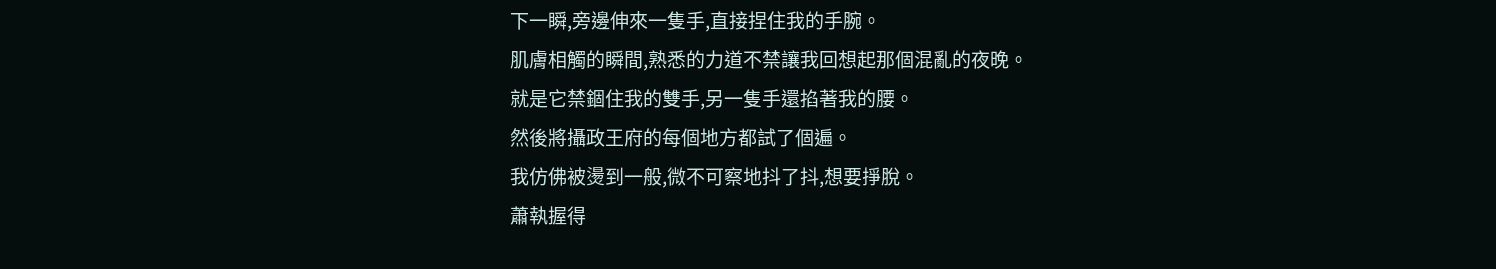下一瞬,旁邊伸來一隻手,直接捏住我的手腕。
肌膚相觸的瞬間,熟悉的力道不禁讓我回想起那個混亂的夜晚。
就是它禁錮住我的雙手,另一隻手還掐著我的腰。
然後將攝政王府的每個地方都試了個遍。
我仿佛被燙到一般,微不可察地抖了抖,想要掙脫。
蕭執握得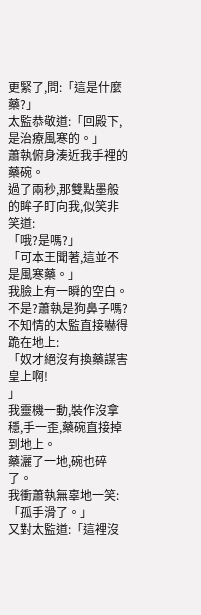更緊了,問:「這是什麼藥?」
太監恭敬道:「回殿下,是治療風寒的。」
蕭執俯身湊近我手裡的藥碗。
過了兩秒,那雙點墨般的眸子盯向我,似笑非笑道:
「哦?是嗎?」
「可本王聞著,這並不是風寒藥。」
我臉上有一瞬的空白。
不是?蕭執是狗鼻子嗎?
不知情的太監直接嚇得跪在地上:
「奴才絕沒有換藥謀害皇上啊!
」
我靈機一動,裝作沒拿穩,手一歪,藥碗直接掉到地上。
藥灑了一地,碗也碎了。
我衝蕭執無辜地一笑:
「孤手滑了。」
又對太監道:「這裡沒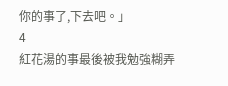你的事了,下去吧。」
4
紅花湯的事最後被我勉強糊弄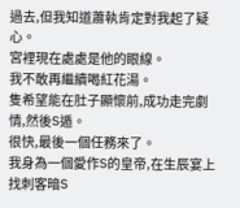過去,但我知道蕭執肯定對我起了疑心。
宮裡現在處處是他的眼線。
我不敢再繼續喝紅花湯。
隻希望能在肚子顯懷前,成功走完劇情,然後S遁。
很快,最後一個任務來了。
我身為一個愛作S的皇帝,在生辰宴上找刺客暗S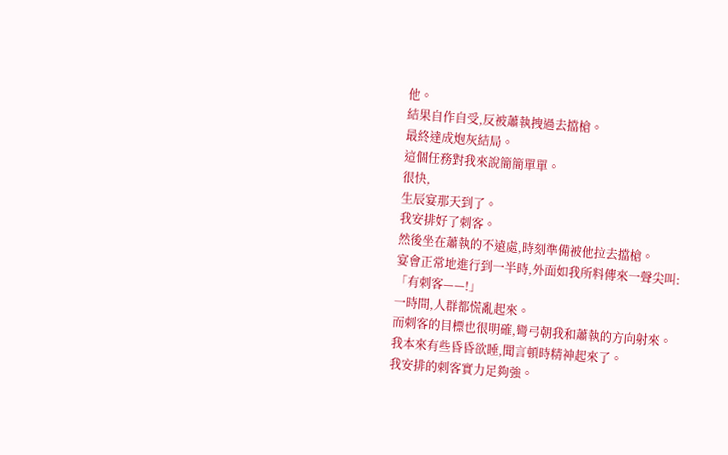他。
結果自作自受,反被蕭執拽過去擋槍。
最終達成炮灰結局。
這個任務對我來說簡簡單單。
很快,
生辰宴那天到了。
我安排好了刺客。
然後坐在蕭執的不遠處,時刻準備被他拉去擋槍。
宴會正常地進行到一半時,外面如我所料傳來一聲尖叫:
「有刺客——!」
一時間,人群都慌亂起來。
而刺客的目標也很明確,彎弓朝我和蕭執的方向射來。
我本來有些昏昏欲睡,聞言頓時精神起來了。
我安排的刺客實力足夠強。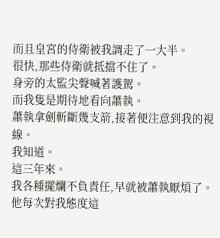而且皇宮的侍衛被我調走了一大半。
很快,那些侍衛就抵擋不住了。
身旁的太監尖聲喊著護駕。
而我隻是期待地看向蕭執。
蕭執拿劍斬斷幾支箭,接著便注意到我的視線。
我知道。
這三年來。
我各種擺爛不負責任,早就被蕭執厭煩了。
他每次對我態度這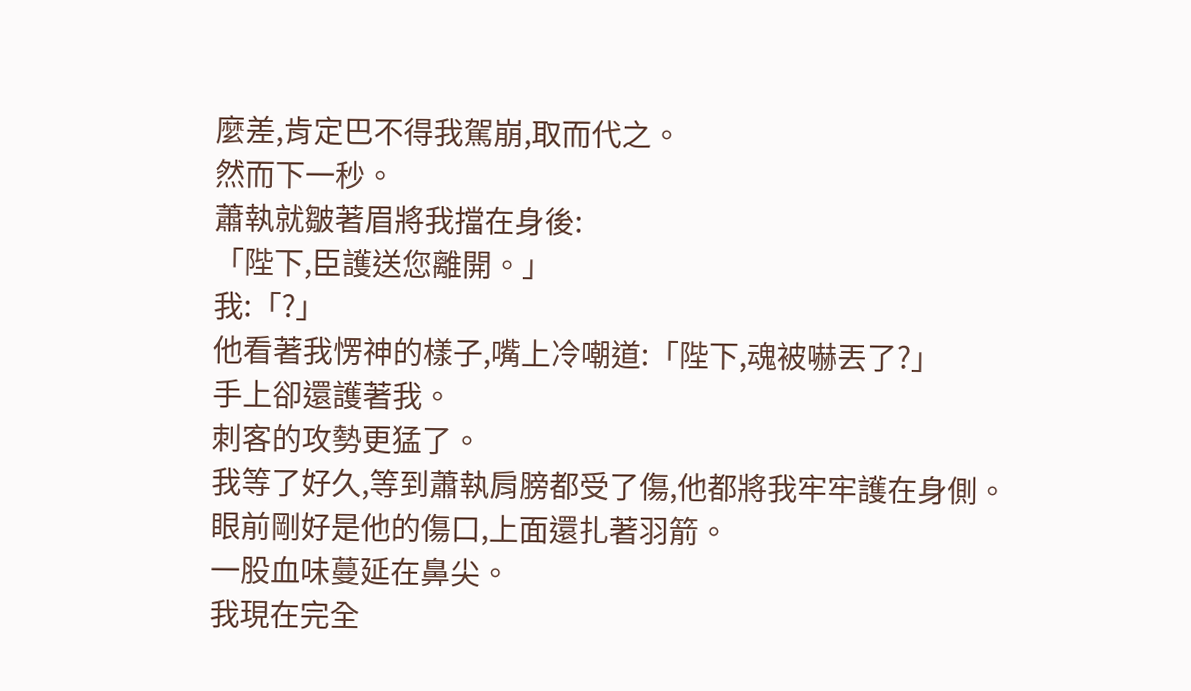麼差,肯定巴不得我駕崩,取而代之。
然而下一秒。
蕭執就皺著眉將我擋在身後:
「陛下,臣護送您離開。」
我:「?」
他看著我愣神的樣子,嘴上冷嘲道:「陛下,魂被嚇丟了?」
手上卻還護著我。
刺客的攻勢更猛了。
我等了好久,等到蕭執肩膀都受了傷,他都將我牢牢護在身側。
眼前剛好是他的傷口,上面還扎著羽箭。
一股血味蔓延在鼻尖。
我現在完全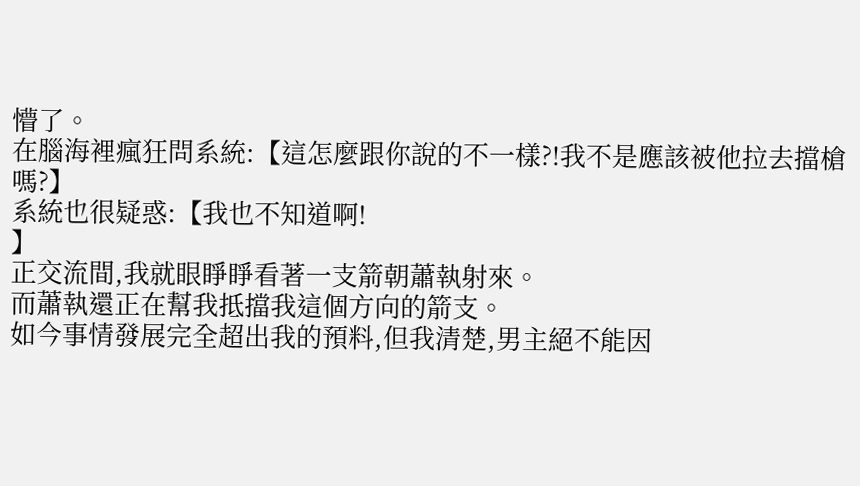懵了。
在腦海裡瘋狂問系統:【這怎麼跟你說的不一樣?!我不是應該被他拉去擋槍嗎?】
系統也很疑惑:【我也不知道啊!
】
正交流間,我就眼睜睜看著一支箭朝蕭執射來。
而蕭執還正在幫我抵擋我這個方向的箭支。
如今事情發展完全超出我的預料,但我清楚,男主絕不能因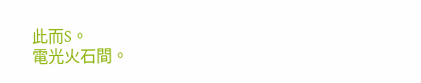此而S。
電光火石間。